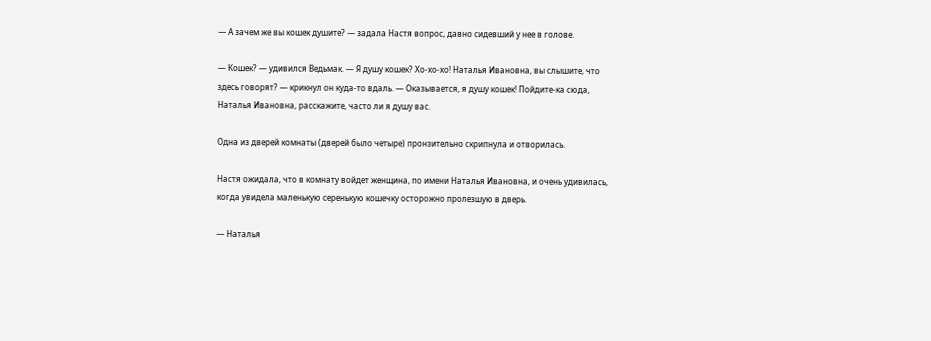— А зачем же вы кошек душите? — задала Настя вопрос, давно сидевший у нее в голове.

— Кошек? — удивился Ведьмак. — Я душу кошек? Хо-хо-хо! Наталья Ивановна, вы слышите, что здесь говорят? — крикнул он куда-то вдаль. — Оказывается, я душу кошек! Пойдите-ка сюда, Наталья Ивановна, расскажите, часто ли я душу вас.

Одна из дверей комнаты (дверей было четыре) пронзительно скрипнула и отворилась.

Настя ожидала, что в комнату войдет женщина, по имени Наталья Ивановна, и очень удивилась, когда увидела маленькую серенькую кошечку осторожно пролезшую в дверь.

— Наталья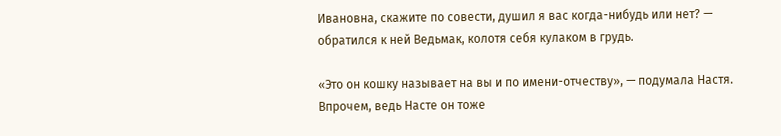Ивановна, скажите по совести, душил я вас когда-нибудь или нет? — обратился к ней Ведьмак, колотя себя кулаком в грудь.

«Это он кошку называет на вы и по имени-отчеству», — подумала Настя. Впрочем, ведь Насте он тоже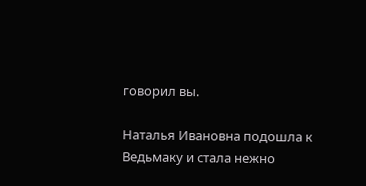говорил вы.

Наталья Ивановна подошла к Ведьмаку и стала нежно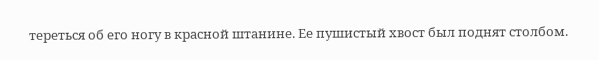тереться об его ногу в красной штанине. Ее пушистый хвост был поднят столбом.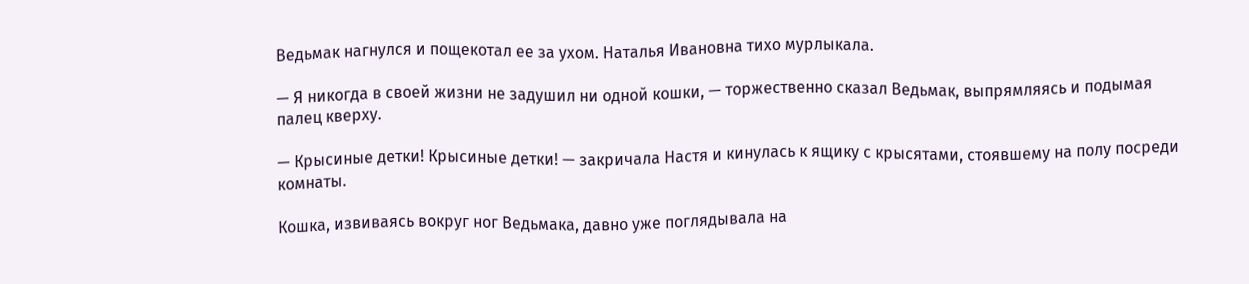Ведьмак нагнулся и пощекотал ее за ухом. Наталья Ивановна тихо мурлыкала.

— Я никогда в своей жизни не задушил ни одной кошки, — торжественно сказал Ведьмак, выпрямляясь и подымая палец кверху.

— Крысиные детки! Крысиные детки! — закричала Настя и кинулась к ящику с крысятами, стоявшему на полу посреди комнаты.

Кошка, извиваясь вокруг ног Ведьмака, давно уже поглядывала на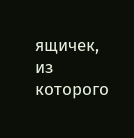ящичек, из которого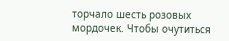торчало шесть розовых мордочек. Чтобы очутиться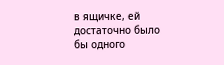в ящичке, ей достаточно было бы одного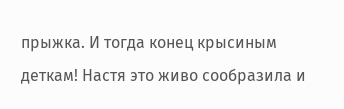прыжка. И тогда конец крысиным деткам! Настя это живо сообразила и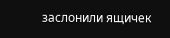заслонили ящичек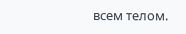всем телом.